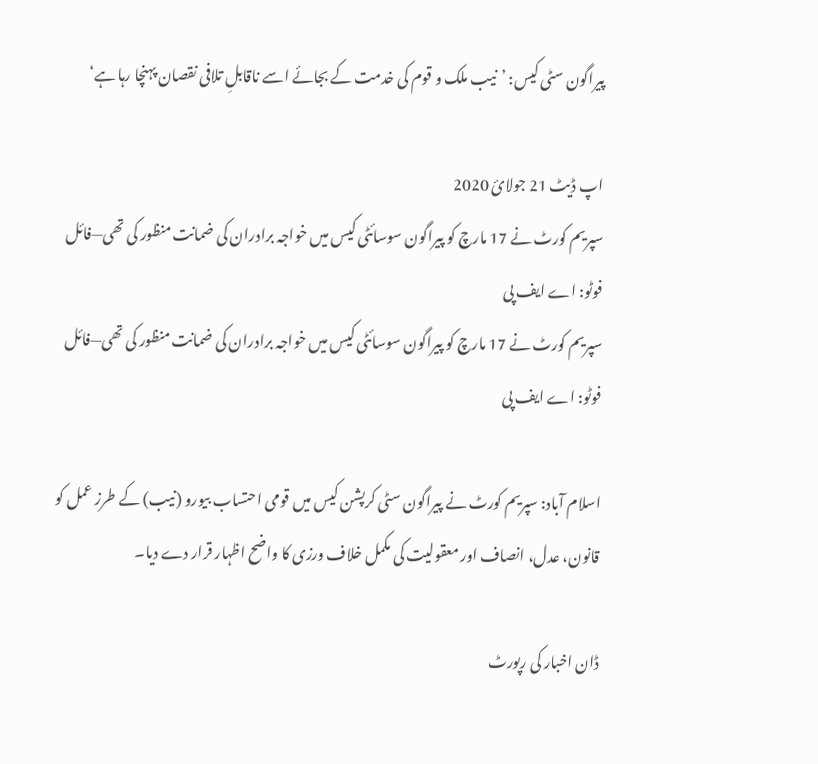پیراگون سٹی کیس: ’نیب ملک و قوم کی خدمت کے بجائے اسے ناقابلِ تلافی نقصان پہنچا رہا ہے‘

اپ ڈیٹ 21 جولائ 2020
سپریم کورٹ نے 17 مارچ کو پیراگون سوسائٹی کیس میں خواجہ برادران کی ضمانت منظور کی تھی—فائل فوٹو: اے ایف پی
سپریم کورٹ نے 17 مارچ کو پیراگون سوسائٹی کیس میں خواجہ برادران کی ضمانت منظور کی تھی—فائل فوٹو: اے ایف پی

اسلام آباد: سپریم کورٹ نے پیراگون سٹی کرپشن کیس میں قومی احتساب بیورو (نیب) کے طرز عمل کو قانون، عدل، انصاف اور معقولیت کی مکمل خلاف ورزی کا واضح اظہار قرار دے دیا۔

ڈان اخبار کی رپورٹ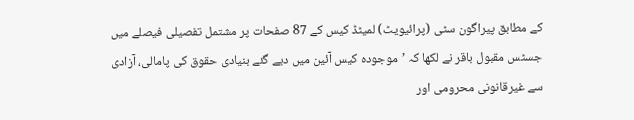کے مطابق پیراگون سٹی (پرائیویٹ) لمیٹڈ کیس کے 87 صفحات پر مشتمل تفصیلی فیصلے میں جسٹس مقبول باقر نے لکھا کہ ’موجودہ کیس آئین میں دیے گئے بنیادی حقوق کی پامالی، آزادی سے غیرقانونی محرومی اور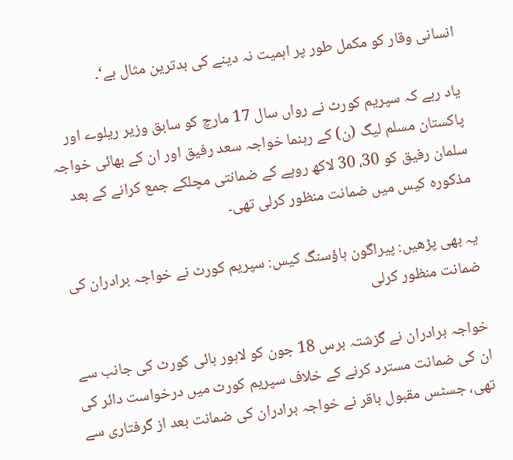انسانی وقار کو مکمل طور پر اہمیت نہ دینے کی بدترین مثال ہے‘۔

یاد رہے کہ سپریم کورٹ نے رواں سال 17 مارچ کو سابق وزیر ریلوے اور پاکستان مسلم لیگ (ن) کے رہنما خواجہ سعد رفیق اور ان کے بھائی خواجہ سلمان رفیق کو 30، 30 لاکھ روپے کے ضمانتی مچلکے جمع کرانے کے بعد مذکورہ کیس میں ضمانت منظور کرلی تھی۔

یہ بھی پڑھیں: پیراگون ہاؤسنگ کیس: سپریم کورٹ نے خواجہ برادران کی ضمانت منظور کرلی

خواجہ برادران نے گزشتہ برس 18 جون کو لاہور ہائی کورٹ کی جانب سے ان کی ضمانت مسترد کرنے کے خلاف سپریم کورٹ میں درخواست دائر کی تھی، جسٹس مقبول باقر نے خواجہ برادران کی ضمانت بعد از گرفتاری سے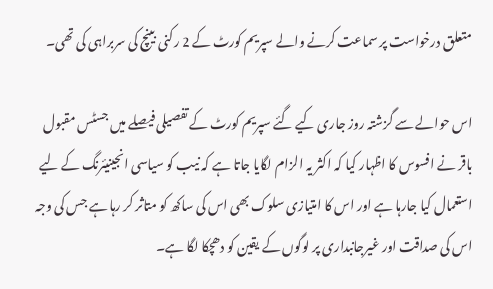متعلق درخواست پر سماعت کرنے والے سپریم کورٹ کے 2 رکنی بینچ کی سربراہی کی تھی۔

اس حوالے سے گزشتہ روز جاری کیے گئے سپریم کورٹ کے تفصیلی فیصلے میں جسٹس مقبول باقر نے افسوس کا اظہار کیا کہ اکثر یہ الزام لگایا جاتا ہے کہ نیب کو سیاسی انجینیئرنگ کے لیے استعمال کیا جارہا ہے اور اس کا امتیازی سلوک بھی اس کی ساکھ کو متاثر کر رہا ہے جس کی وجہ اس کی صداقت اور غیرجانبداری پر لوگوں کے یقین کو دھچکا لگا ہے۔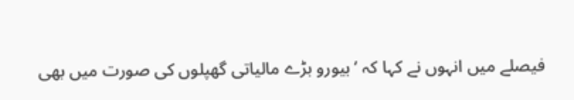فیصلے میں انہوں نے کہا کہ ’بیورو بڑے مالیاتی گھپلوں کی صورت میں بھی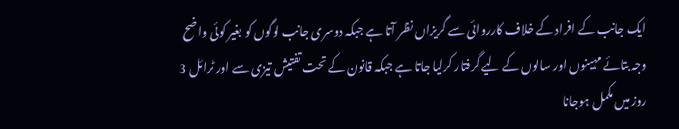ایک جانب کے افراد کے خلاف کارروائی سے گریزاں نظر آتا ہے جبکہ دوسری جانب لوگوں کو بغیر کوئی واضح وجہ بتائے مہینوں اور سالوں کے لیے گرفتار کرلیا جاتا ہے جبکہ قانون کے تحت تفتیش تیزی سے اور ٹرائل 3 روز میں مکمل ہوجانا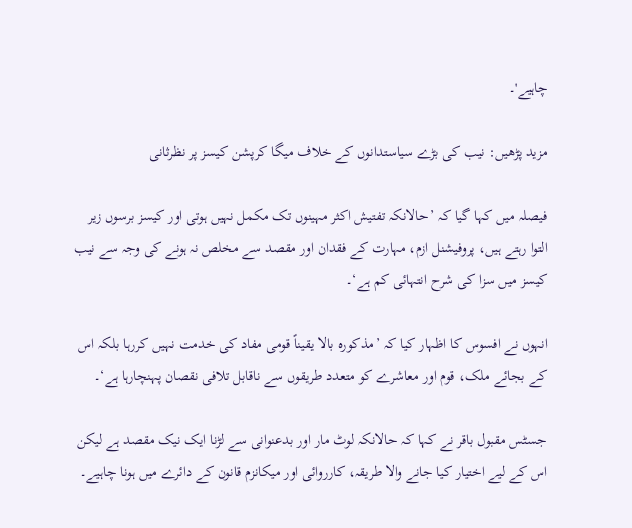چاہیے'۔

مزید پڑھیں: نیب کی بڑے سیاستدانوں کے خلاف میگا کرپشن کیسز پر نظرثانی

فیصلہ میں کہا گیا کہ ’حالانکہ تفتیش اکثر مہینوں تک مکمل نہیں ہوتی اور کیسز برسوں زیر التوا رہتے ہیں، پروفیشنل ازم، مہارت کے فقدان اور مقصد سے مخلص نہ ہونے کی وجہ سے نیب کیسز میں سزا کی شرح انتہائی کم ہے‘۔

انہوں نے افسوس کا اظہار کیا کہ ’مذکورہ بالا یقیناً قومی مفاد کی خدمت نہیں کررہا بلکہ اس کے بجائے ملک، قوم اور معاشرے کو متعدد طریقوں سے ناقابل تلافی نقصان پہنچارہا ہے‘۔

جسٹس مقبول باقر نے کہا کہ حالانکہ لوٹ مار اور بدعنوانی سے لڑنا ایک نیک مقصد ہے لیکن اس کے لیے اختیار کیا جانے والا طریقہ، کارروائی اور میکانزم قانون کے دائرے میں ہونا چاہیے۔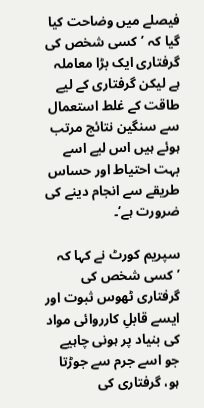فیصلے میں وضاحت کیا گیا کہ ’کسی شخص کی گرفتاری ایک بڑا معاملہ ہے لیکن گرفتاری کے لیے طاقت کے غلط استعمال سے سنگین نتائج مرتب ہوئے ہیں اس لیے اسے بہت احتیاط اور حساس طریقے سے انجام دینے کی ضرورت ہے‘۔

سپریم کورٹ نے کہا کہ ’کسی شخص کی گرفتاری ٹھوس ثبوت اور ایسے قابلِ کارروائی مواد کی بنیاد پر ہونی چاہیے جو اسے جرم سے جوڑتا ہو، گرفتاری کی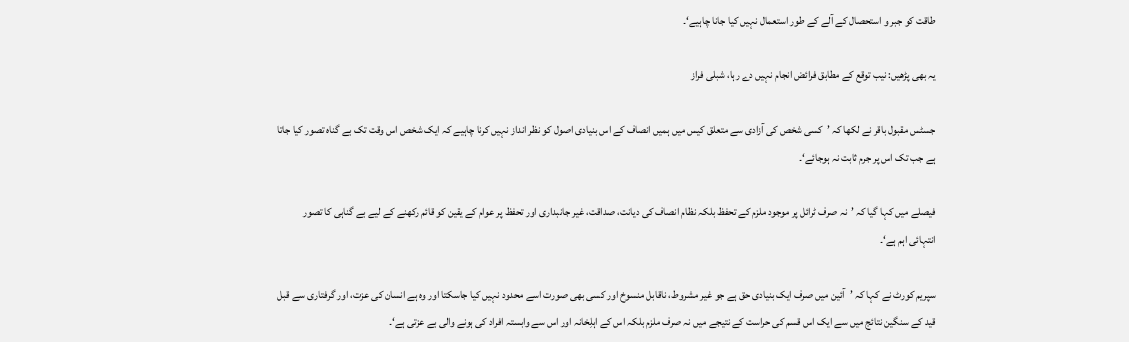طاقت کو جبر و استحصال کے آلے کے طور استعمال نہیں کیا جانا چاہیے‘۔

یہ بھی پڑھیں: نیب توقع کے مطابق فرائض انجام نہیں دے رہا، شبلی فراز

جسٹس مقبول باقر نے لکھا کہ ’کسی شخص کی آزادی سے متعلق کیس میں ہمیں انصاف کے اس بنیادی اصول کو نظر انداز نہیں کرنا چاہیے کہ ایک شخص اس وقت تک بے گناہ تصور کیا جاتا ہے جب تک اس پر جرم ثابت نہ ہوجائے‘۔

فیصلے میں کہا گیا کہ ’نہ صرف ٹرائل پر موجود ملزم کے تحفظ بلکہ نظام انصاف کی دیانت، صداقت، غیر جانبداری اور تحفظ پر عوام کے یقین کو قائم رکھنے کے لیے بے گناہی کا تصور انتہائی اہم ہے‘۔

سپریم کورٹ نے کہا کہ ’آئین میں صرف ایک بنیادی حق ہے جو غیر مشروط، ناقابل منسوخ اور کسی بھی صورت اسے محدود نہیں کیا جاسکتا اور وہ ہے انسان کی عزت، اور گرفتاری سے قبل قید کے سنگین نتائج میں سے ایک اس قسم کی حراست کے نتیجے میں نہ صرف ملزم بلکہ اس کے اہلِخانہ اور اس سے وابستہ افراد کی ہونے والی بے عزتی ہے‘۔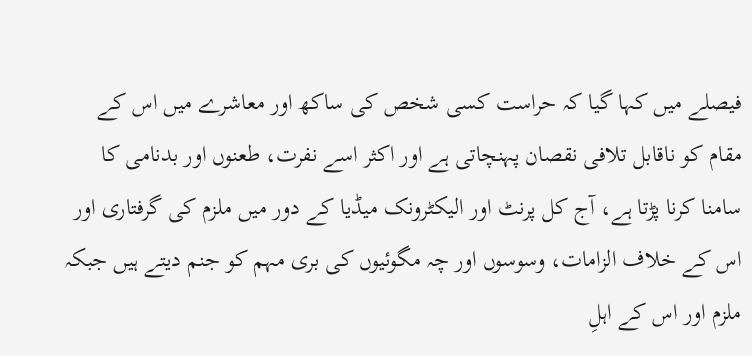فیصلے میں کہا گیا کہ حراست کسی شخص کی ساکھ اور معاشرے میں اس کے مقام کو ناقابل تلافی نقصان پہنچاتی ہے اور اکثر اسے نفرت، طعنوں اور بدنامی کا سامنا کرنا پڑتا ہے، آج کل پرنٹ اور الیکٹرونک میڈیا کے دور میں ملزم کی گرفتاری اور اس کے خلاف الزامات، وسوسوں اور چہ مگوئیوں کی بری مہم کو جنم دیتے ہیں جبکہ ملزم اور اس کے اہلِ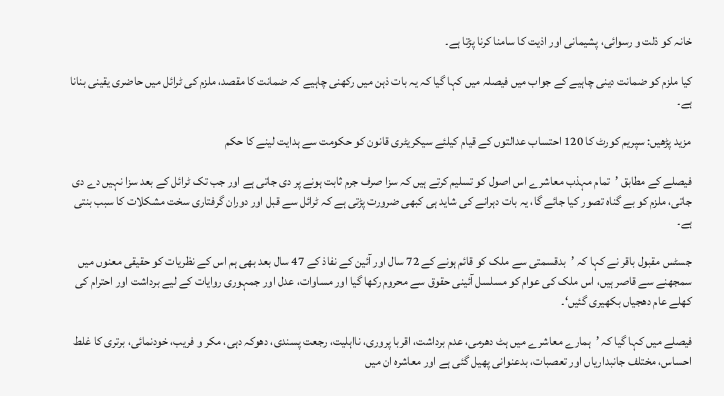خانہ کو ذلت و رسوائی، پشیمانی اور اذیت کا سامنا کرنا پڑتا ہے۔

کیا ملزم کو ضمانت دینی چاہیے کے جواب میں فیصلہ میں کہا گیا کہ یہ بات ذہن میں رکھنی چاہیے کہ ضمانت کا مقصد، ملزم کی ٹرائل میں حاضری یقینی بنانا ہے۔

مزید پڑھیں: سپریم کورٹ کا 120 احتساب عدالتوں کے قیام کیلئے سیکریٹری قانون کو حکومت سے ہدایت لینے کا حکم

فیصلے کے مطابق ’تمام مہذب معاشرے اس اصول کو تسلیم کرتے ہیں کہ سزا صرف جرم ثابت ہونے پر دی جاتی ہے اور جب تک ٹرائل کے بعد سزا نہیں دے دی جاتی، ملزم کو بے گناہ تصور کیا جائے گا، یہ بات دہرانے کی شاید ہی کبھی ضرورت پڑتی ہے کہ ٹرائل سے قبل اور دوران گرفتاری سخت مشکلات کا سبب بنتی ہے۔

جسٹس مقبول باقر نے کہا کہ ’بدقسمتی سے ملک کو قائم ہونے کے 72 سال اور آئین کے نفاذ کے 47 سال بعد بھی ہم اس کے نظریات کو حقیقی معنوں میں سمجھنے سے قاصر ہیں، اس ملک کی عوام کو مسلسل آئینی حقوق سے محروم رکھا گیا اور مساوات، عدل اور جمہوری روایات کے لیے برداشت اور احترام کی کھلے عام دھجیاں بکھیری گئیں‘۔

فیصلے میں کہا گیا کہ ’ہمارے معاشرے میں ہٹ دھرمی، عدم برداشت، اقربا پروری، نااہلیت، رجعت پسندی، دھوکہ دہی، مکر و فریب، خودنمائی، برتری کا غلط احساس، مختلف جانبداریاں اور تعصبات، بدعنوانی پھیل گئی ہے اور معاشرہ ان میں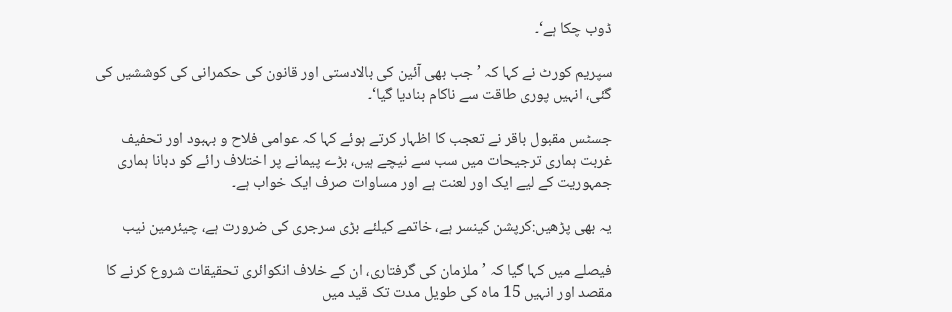ڈوب چکا ہے‘۔

سپریم کورٹ نے کہا کہ ’جب بھی آئین کی بالادستی اور قانون کی حکمرانی کی کوششیں کی گئی، انہیں پوری طاقت سے ناکام بنادیا گیا‘۔

جسٹس مقبول باقر نے تعجب کا اظہار کرتے ہوئے کہا کہ عوامی فلاح و بہبود اور تحفیف غربت ہماری ترجیحات میں سب سے نیچے ہیں، بڑے پیمانے پر اختلاف رائے کو دبانا ہماری جمہوریت کے لیے ایک اور لعنت ہے اور مساوات صرف ایک خواب ہے۔

یہ بھی پڑھیں:کرپشن کینسر ہے، خاتمے کیلئے بڑی سرجری کی ضرورت ہے، چیئرمین نیب

فیصلے میں کہا گیا کہ ’ملزمان کی گرفتاری، ان کے خلاف انکوائری تحقیقات شروع کرنے کا مقصد اور انہیں 15 ماہ کی طویل مدت تک قید میں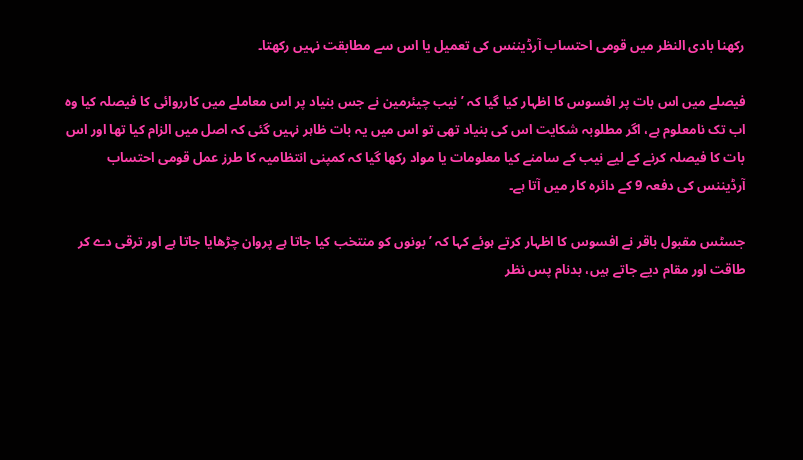رکھنا بادی النظر میں قومی احتساب آرڈیننس کی تعمیل یا اس سے مطابقت نہیں رکھتا۔

فیصلے میں اس بات پر افسوس کا اظہار کیا گیا کہ ’نیب چیئرمین نے جس بنیاد پر اس معاملے میں کارروائی کا فیصلہ کیا وہ اب تک نامعلوم ہے، اگر مطلوبہ شکایت اس کی بنیاد تھی تو اس میں یہ بات ظاہر نہیں گئی کہ اصل میں الزام کیا تھا اور اس بات کا فیصلہ کرنے کے لیے نیب کے سامنے کیا معلومات یا مواد رکھا گیا کہ کمپنی انتظامیہ کا طرز عمل قومی احتساب آرڈیننس کی دفعہ 9 کے دائرہ کار میں آتا ہے۔

جسٹس مقبول باقر نے افسوس کا اظہار کرتے ہوئے کہا کہ ’بونوں کو منتخب کیا جاتا ہے پروان چڑھایا جاتا ہے اور ترقی دے کر طاقت اور مقام دیے جاتے ہیں، بدنام پس نظر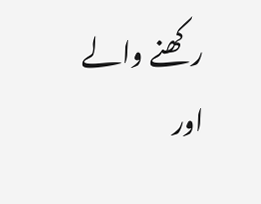رکھنے والے اور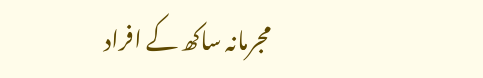مجرمانہ ساکھ کے افراد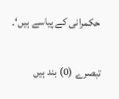حکمرانی کے پیاسے ہیں‘۔

تبصرے (0) بند ہیں